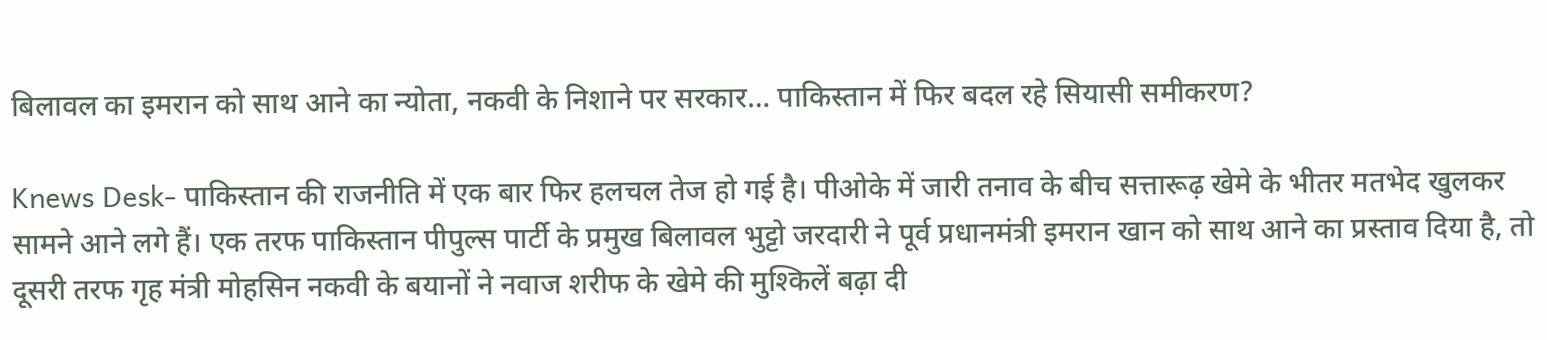बिलावल का इमरान को साथ आने का न्योता, नकवी के निशाने पर सरकार… पाकिस्तान में फिर बदल रहे सियासी समीकरण?

Knews Desk- पाकिस्तान की राजनीति में एक बार फिर हलचल तेज हो गई है। पीओके में जारी तनाव के बीच सत्तारूढ़ खेमे के भीतर मतभेद खुलकर सामने आने लगे हैं। एक तरफ पाकिस्तान पीपुल्स पार्टी के प्रमुख बिलावल भुट्टो जरदारी ने पूर्व प्रधानमंत्री इमरान खान को साथ आने का प्रस्ताव दिया है, तो दूसरी तरफ गृह मंत्री मोहसिन नकवी के बयानों ने नवाज शरीफ के खेमे की मुश्किलें बढ़ा दी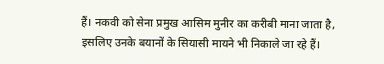हैं। नकवी को सेना प्रमुख आसिम मुनीर का करीबी माना जाता है, इसलिए उनके बयानों के सियासी मायने भी निकाले जा रहे हैं।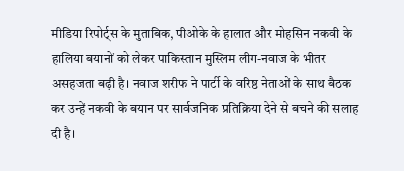मीडिया रिपोर्ट्स के मुताबिक, पीओके के हालात और मोहसिन नकवी के हालिया बयानों को लेकर पाकिस्तान मुस्लिम लीग-नवाज के भीतर असहजता बढ़ी है। नवाज शरीफ ने पार्टी के वरिष्ठ नेताओं के साथ बैठक कर उन्हें नकवी के बयान पर सार्वजनिक प्रतिक्रिया देने से बचने की सलाह दी है।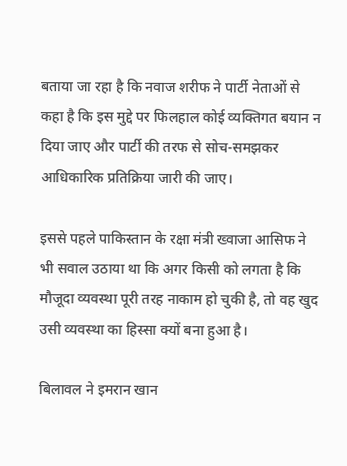बताया जा रहा है कि नवाज शरीफ ने पार्टी नेताओं से कहा है कि इस मुद्दे पर फिलहाल कोई व्यक्तिगत बयान न दिया जाए और पार्टी की तरफ से सोच-समझकर आधिकारिक प्रतिक्रिया जारी की जाए।

इससे पहले पाकिस्तान के रक्षा मंत्री ख्वाजा आसिफ ने भी सवाल उठाया था कि अगर किसी को लगता है कि मौजूदा व्यवस्था पूरी तरह नाकाम हो चुकी है, तो वह खुद उसी व्यवस्था का हिस्सा क्यों बना हुआ है।

बिलावल ने इमरान खान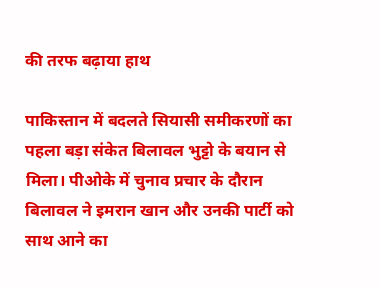की तरफ बढ़ाया हाथ

पाकिस्तान में बदलते सियासी समीकरणों का पहला बड़ा संकेत बिलावल भुट्टो के बयान से मिला। पीओके में चुनाव प्रचार के दौरान बिलावल ने इमरान खान और उनकी पार्टी को साथ आने का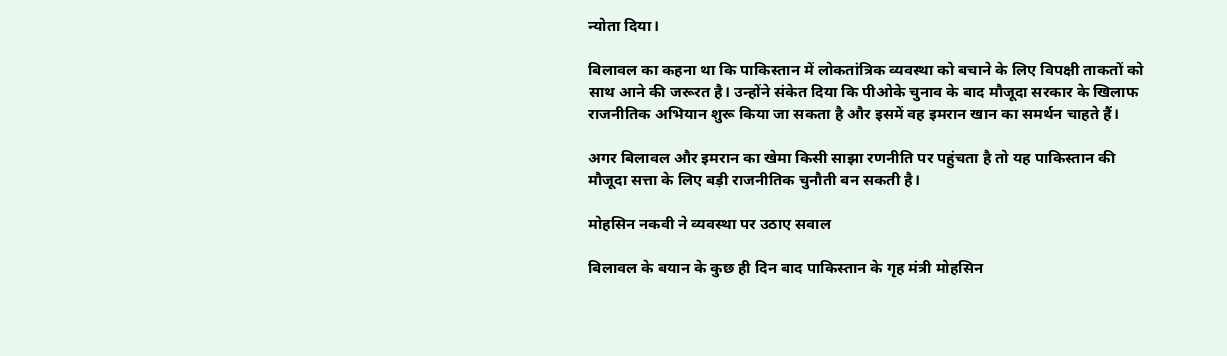न्योता दिया।

बिलावल का कहना था कि पाकिस्तान में लोकतांत्रिक व्यवस्था को बचाने के लिए विपक्षी ताकतों को साथ आने की जरूरत है। उन्होंने संकेत दिया कि पीओके चुनाव के बाद मौजूदा सरकार के खिलाफ राजनीतिक अभियान शुरू किया जा सकता है और इसमें वह इमरान खान का समर्थन चाहते हैं।

अगर बिलावल और इमरान का खेमा किसी साझा रणनीति पर पहुंचता है तो यह पाकिस्तान की मौजूदा सत्ता के लिए बड़ी राजनीतिक चुनौती बन सकती है।

मोहसिन नकवी ने व्यवस्था पर उठाए सवाल

बिलावल के बयान के कुछ ही दिन बाद पाकिस्तान के गृह मंत्री मोहसिन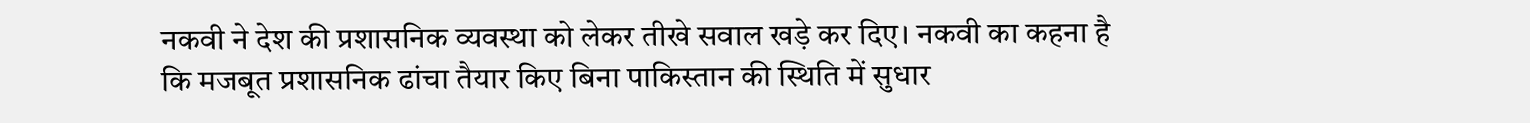नकवी ने देश की प्रशासनिक व्यवस्था को लेकर तीखे सवाल खड़े कर दिए। नकवी का कहना है कि मजबूत प्रशासनिक ढांचा तैयार किए बिना पाकिस्तान की स्थिति में सुधार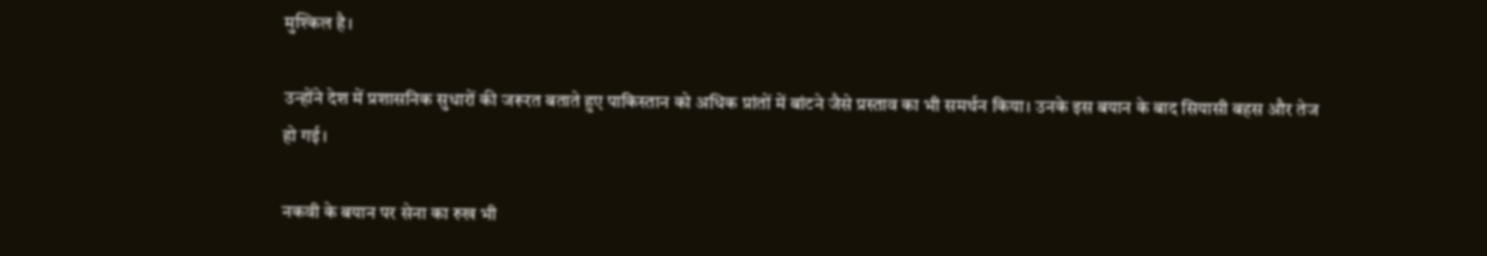मुश्किल है।

उन्होंने देश में प्रशासनिक सुधारों की जरूरत बताते हुए पाकिस्तान को अधिक प्रांतों में बांटने जैसे प्रस्ताव का भी समर्थन किया। उनके इस बयान के बाद सियासी बहस और तेज हो गई।

नकवी के बयान पर सेना का रुख भी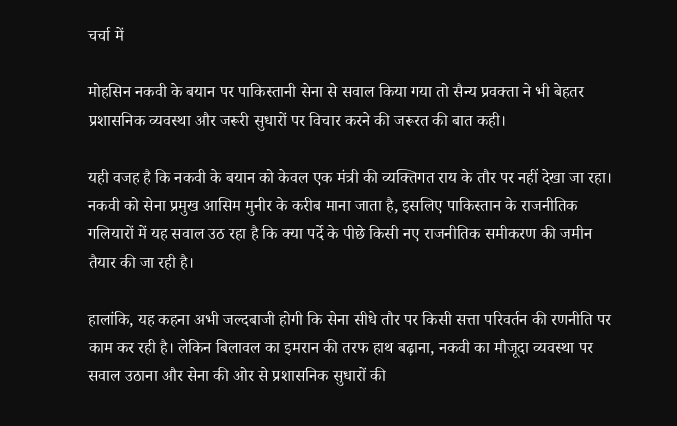चर्चा में

मोहसिन नकवी के बयान पर पाकिस्तानी सेना से सवाल किया गया तो सैन्य प्रवक्ता ने भी बेहतर प्रशासनिक व्यवस्था और जरूरी सुधारों पर विचार करने की जरूरत की बात कही।

यही वजह है कि नकवी के बयान को केवल एक मंत्री की व्यक्तिगत राय के तौर पर नहीं देखा जा रहा। नकवी को सेना प्रमुख आसिम मुनीर के करीब माना जाता है, इसलिए पाकिस्तान के राजनीतिक गलियारों में यह सवाल उठ रहा है कि क्या पर्दे के पीछे किसी नए राजनीतिक समीकरण की जमीन तैयार की जा रही है।

हालांकि, यह कहना अभी जल्दबाजी होगी कि सेना सीधे तौर पर किसी सत्ता परिवर्तन की रणनीति पर काम कर रही है। लेकिन बिलावल का इमरान की तरफ हाथ बढ़ाना, नकवी का मौजूदा व्यवस्था पर सवाल उठाना और सेना की ओर से प्रशासनिक सुधारों की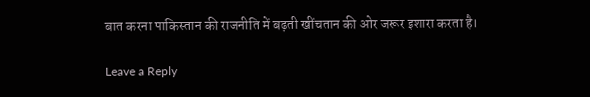बात करना पाकिस्तान की राजनीति में बढ़ती खींचतान की ओर जरूर इशारा करता है।

Leave a Reply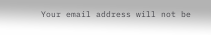Your email address will not be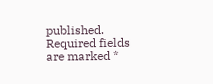published. Required fields are marked *